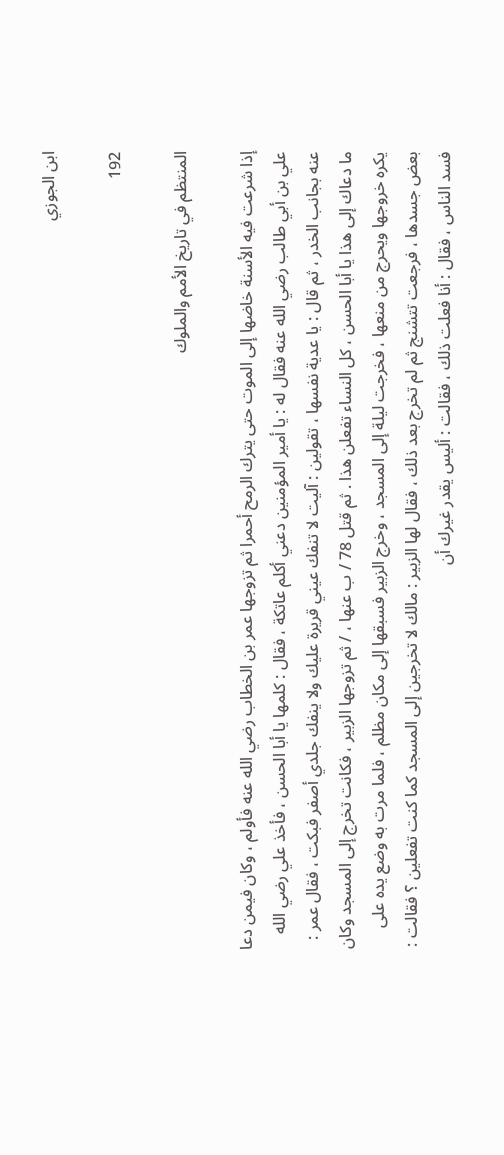ابن الجوزي

192

المنتظم في تاريخ الأمم والملوك

إذا شرعت فيه الأسنة خاضها إلى الموت حتى يترك الرمح أحمرا ثم تزوجها عمر بن الخطاب رضي الله عنه فأولم ، وكان فيمن دعا علي بن أبي طالب رضي الله عنه فقال له : يا أمير المؤمنين دعني أكلم عاتكة ، فقال : كلمها يا أبا الحسن ، فأخذ علي رضي الله عنه بجانب الخدر ، ثم قال : يا عدية نفسها ، تقولين : آليت لا تنفك عيني قريرة عليك ولا ينفك جلدي أصفر فبكت ، فقال عمر : ما دعاك إلى هذا يا أبا الحسن ، كل النساء تفعلن هذا . ثم قتل 78 / ب عنها ، / ثم تزوجها الزبير ، فكانت تخرج إلى المسجد وكان يكره خروجها ويحرج من منعها ، فخرجت ليلة إلى المسجد ، وخرج الزبير فسبقها إلى مكان مظلم ، فلما مرت به وضع يده على بعض جسدها ، فرجعت تتشنج ثم لم تخرج بعد ذلك ، فقال لها الزبير : مالك لا تخرجين إلى المسجد كما كنت تفعلين ؟ فقالت : فسد الناس ، فقال : أنا فعلت ذلك ، فقالت : أليس يقدر غيرك أن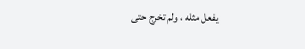يفعل مثله ، ولم تخرج حتى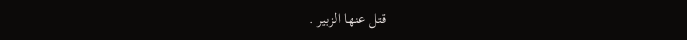قتل عنها الزبير .